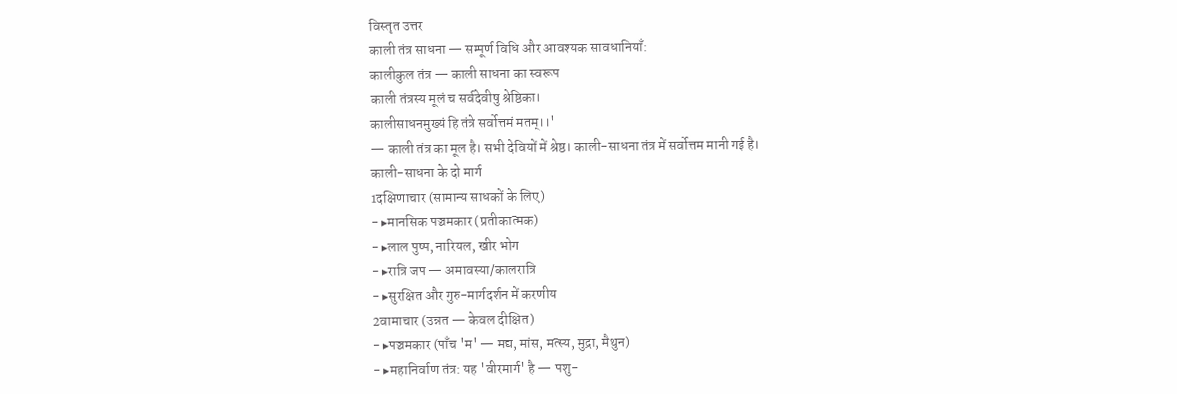विस्तृत उत्तर
काली तंत्र साधना — सम्पूर्ण विधि और आवश्यक सावधानियाँ:
कालीकुल तंत्र — काली साधना का स्वरूप
काली तंत्रस्य मूलं च सर्वदेवीषु श्रेष्ठिका।
कालीसाधनमुख्यं हि तंत्रे सर्वोत्तमं मतम्।।'
— काली तंत्र का मूल है। सभी देवियों में श्रेष्ठ। काली-साधना तंत्र में सर्वोत्तम मानी गई है।
काली-साधना के दो मार्ग
1दक्षिणाचार (सामान्य साधकों के लिए)
- ▸मानसिक पञ्चमकार (प्रतीकात्मक)
- ▸लाल पुष्प, नारियल, खीर भोग
- ▸रात्रि जप — अमावस्या/कालरात्रि
- ▸सुरक्षित और गुरु-मार्गदर्शन में करणीय
2वामाचार (उन्नत — केवल दीक्षित)
- ▸पञ्चमकार (पाँच 'म' — मद्य, मांस, मत्स्य, मुद्रा, मैथुन)
- ▸महानिर्वाण तंत्र: यह 'वीरमार्ग' है — पशु-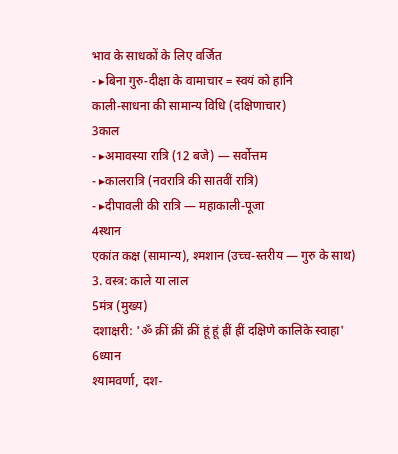भाव के साधकों के लिए वर्जित
- ▸बिना गुरु-दीक्षा के वामाचार = स्वयं को हानि
काली-साधना की सामान्य विधि (दक्षिणाचार)
3काल
- ▸अमावस्या रात्रि (12 बजे) — सर्वोत्तम
- ▸कालरात्रि (नवरात्रि की सातवीं रात्रि)
- ▸दीपावली की रात्रि — महाकाली-पूजा
4स्थान
एकांत कक्ष (सामान्य), श्मशान (उच्च-स्तरीय — गुरु के साथ)
3. वस्त्र: काले या लाल
5मंत्र (मुख्य)
दशाक्षरी: 'ॐ क्रीं क्रीं क्रीं हूं हूं ह्रीं ह्रीं दक्षिणे कालिके स्वाहा'
6ध्यान
श्यामवर्णा, दश-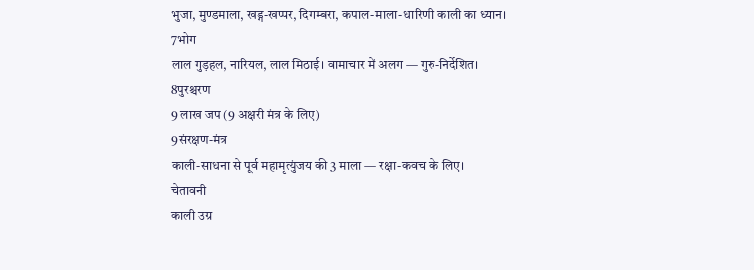भुजा, मुण्डमाला, खड्ग-खप्पर, दिगम्बरा, कपाल-माला-धारिणी काली का ध्यान।
7भोग
लाल गुड़हल, नारियल, लाल मिठाई। वामाचार में अलग — गुरु-निर्देशित।
8पुरश्चरण
9 लाख जप (9 अक्षरी मंत्र के लिए)
9संरक्षण-मंत्र
काली-साधना से पूर्व महामृत्युंजय की 3 माला — रक्षा-कवच के लिए।
चेतावनी
काली उग्र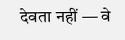देवता नहीं — वे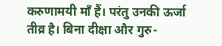करुणामयी माँ हैं। परंतु उनकी ऊर्जा तीव्र है। बिना दीक्षा और गुरु-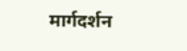मार्गदर्शन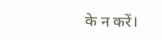के न करें।